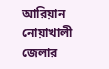আরিয়ান নোয়াখালী জেলার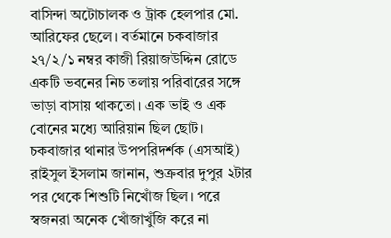বাসিন্দা অটোচালক ও ট্রাক হেলপার মো. আরিফের ছেলে। বর্তমানে চকবাজার ২৭/২/১ নম্বর কাজী রিয়াজউদ্দিন রোডে একটি ভবনের নিচ তলায় পরিবারের সঙ্গে ভাড়া বাসায় থাকতো। এক ভাই ও এক বোনের মধ্যে আরিয়ান ছিল ছোট।
চকবাজার থানার উপপরিদর্শক (এসআই) রাইসুল ইসলাম জানান, শুক্রবার দুপুর ২টার পর থেকে শিশুটি নিখোঁজ ছিল। পরে স্বজনরা অনেক খোঁজাখুঁজি করে না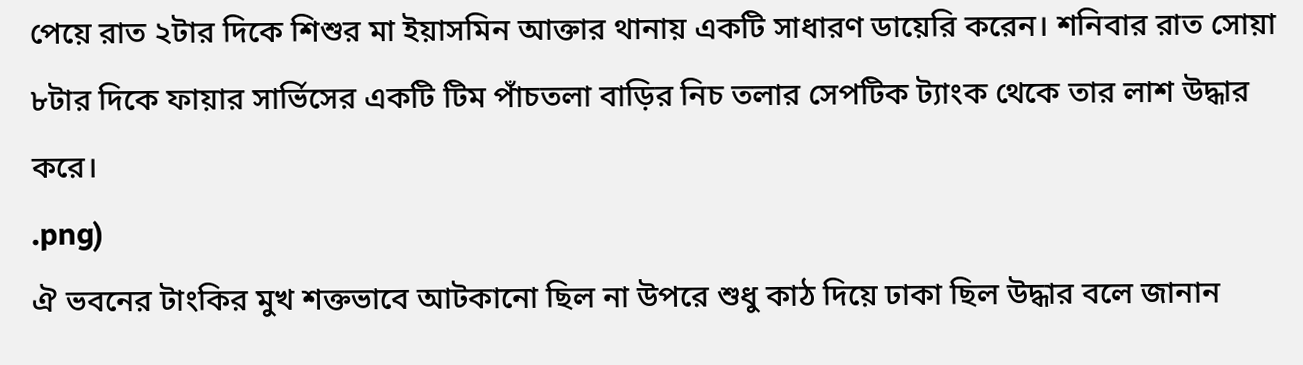পেয়ে রাত ২টার দিকে শিশুর মা ইয়াসমিন আক্তার থানায় একটি সাধারণ ডায়েরি করেন। শনিবার রাত সোয়া ৮টার দিকে ফায়ার সার্ভিসের একটি টিম পাঁচতলা বাড়ির নিচ তলার সেপটিক ট্যাংক থেকে তার লাশ উদ্ধার করে।
.png)
ঐ ভবনের টাংকির মুখ শক্তভাবে আটকানো ছিল না উপরে শুধু কাঠ দিয়ে ঢাকা ছিল উদ্ধার বলে জানান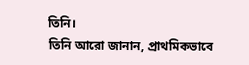তিনি।
তিনি আরো জানান, প্রাথমিকভাবে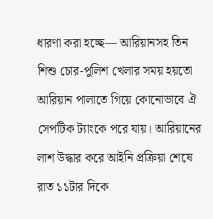ধারণা করা হচ্ছে— আরিয়ানসহ তিন শিশু চোর-পুলিশ খেলার সময় হয়তো আরিয়ান পালাতে গিয়ে কোনোভাবে ঐ সেপটিক ট্যাংকে পরে যায়। আরিয়ানের লাশ উদ্ধার করে আইনি প্রক্রিয়া শেষে রাত ১১টার দিকে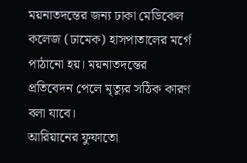ময়নাতদন্তের জন্য ঢাকা মেডিকেল কলেজ (ঢামেক) হাসপাতালের মর্গে পাঠানো হয়। ময়নাতদন্তের প্রতিবেদন পেলে মৃত্যুর সঠিক কারণ বলা যাবে।
আরিয়ানের ফুফাতো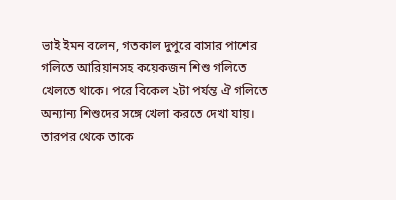ভাই ইমন বলেন, গতকাল দুপুরে বাসার পাশের গলিতে আরিয়ানসহ কয়েকজন শিশু গলিতে খেলতে থাকে। পরে বিকেল ২টা পর্যন্ত ঐ গলিতে অন্যান্য শিশুদের সঙ্গে খেলা করতে দেখা যায়। তারপর থেকে তাকে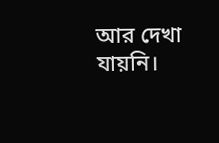আর দেখা যায়নি।